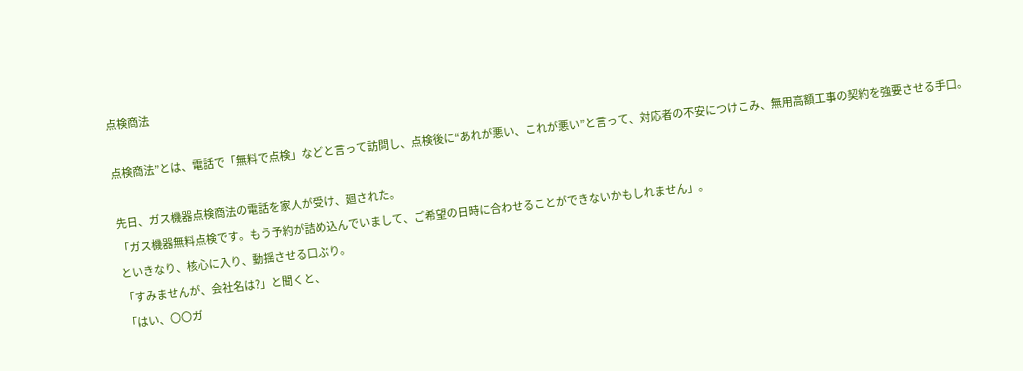点検商法

点検商法”とは、電話で「無料で点検」などと言って訪問し、点検後に“あれが悪い、これが悪い”と言って、対応者の不安につけこみ、無用高額工事の契約を強要させる手口。

先日、ガス機器点検商法の電話を家人が受け、廻された。
「ガス機器無料点検です。もう予約が詰め込んでいまして、ご希望の日時に合わせることができないかもしれません」。
といきなり、核心に入り、動揺させる口ぶり。
「すみませんが、会社名は?」と聞くと、
「はい、〇〇ガ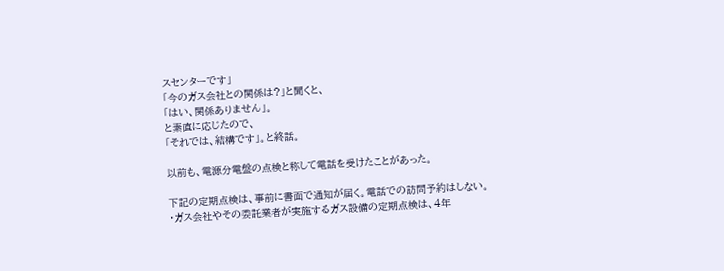スセンターです」
「今のガス会社との関係は?」と聞くと、
「はい、関係ありません」。
と素直に応じたので、
「それでは、結構です」。と終話。

以前も、電源分電盤の点検と称して電話を受けたことがあった。

下記の定期点検は、事前に書面で通知が届く。電話での訪問予約はしない。
・ガス会社やその委託業者が実施するガス設備の定期点検は、4年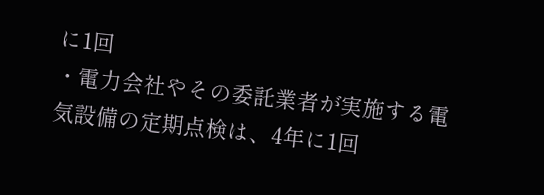に1回
・電力会社やその委託業者が実施する電気設備の定期点検は、4年に1回